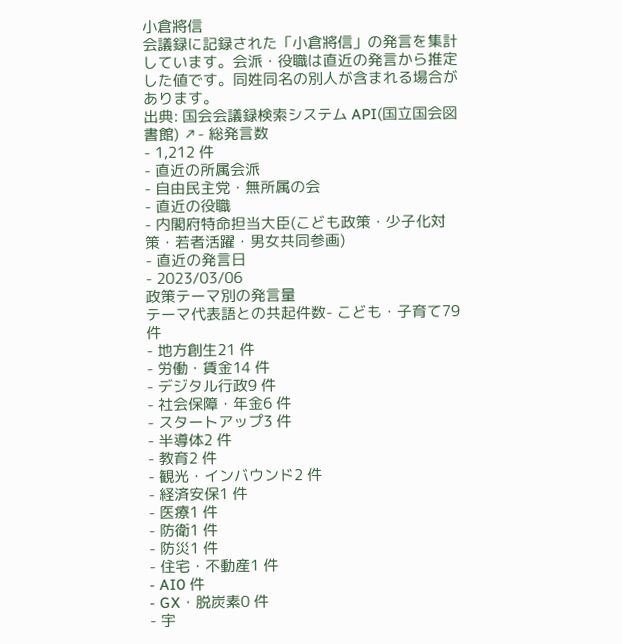小倉將信
会議録に記録された「小倉將信」の発言を集計しています。会派・役職は直近の発言から推定した値です。同姓同名の別人が含まれる場合があります。
出典: 国会会議録検索システム API(国立国会図書館) ↗- 総発言数
- 1,212 件
- 直近の所属会派
- 自由民主党・無所属の会
- 直近の役職
- 内閣府特命担当大臣(こども政策・少子化対策・若者活躍・男女共同参画)
- 直近の発言日
- 2023/03/06
政策テーマ別の発言量
テーマ代表語との共起件数- こども・子育て79 件
- 地方創生21 件
- 労働・賃金14 件
- デジタル行政9 件
- 社会保障・年金6 件
- スタートアップ3 件
- 半導体2 件
- 教育2 件
- 観光・インバウンド2 件
- 経済安保1 件
- 医療1 件
- 防衛1 件
- 防災1 件
- 住宅・不動産1 件
- AI0 件
- GX・脱炭素0 件
- 宇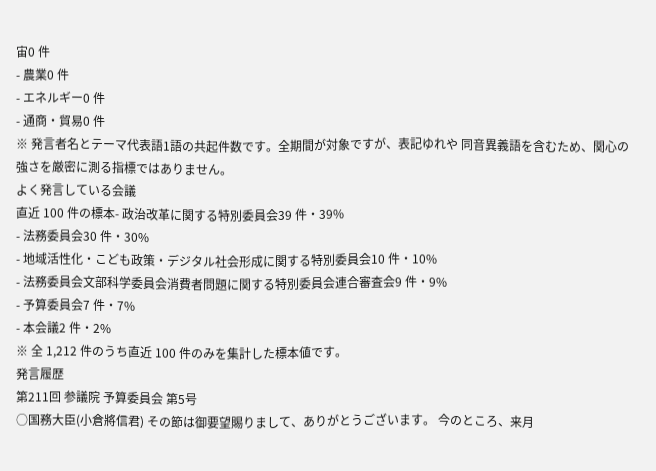宙0 件
- 農業0 件
- エネルギー0 件
- 通商・貿易0 件
※ 発言者名とテーマ代表語1語の共起件数です。全期間が対象ですが、表記ゆれや 同音異義語を含むため、関心の強さを厳密に測る指標ではありません。
よく発言している会議
直近 100 件の標本- 政治改革に関する特別委員会39 件・39%
- 法務委員会30 件・30%
- 地域活性化・こども政策・デジタル社会形成に関する特別委員会10 件・10%
- 法務委員会文部科学委員会消費者問題に関する特別委員会連合審査会9 件・9%
- 予算委員会7 件・7%
- 本会議2 件・2%
※ 全 1,212 件のうち直近 100 件のみを集計した標本値です。
発言履歴
第211回 参議院 予算委員会 第5号
○国務大臣(小倉將信君) その節は御要望賜りまして、ありがとうございます。 今のところ、来月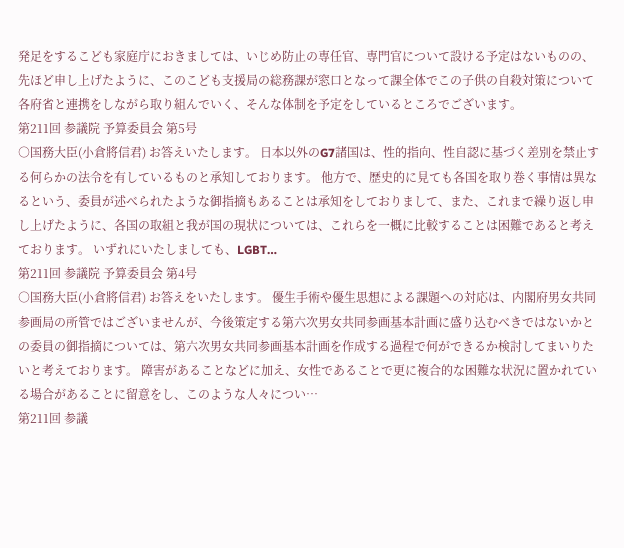発足をするこども家庭庁におきましては、いじめ防止の専任官、専門官について設ける予定はないものの、先ほど申し上げたように、このこども支援局の総務課が窓口となって課全体でこの子供の自殺対策について各府省と連携をしながら取り組んでいく、そんな体制を予定をしているところでございます。
第211回 参議院 予算委員会 第5号
○国務大臣(小倉將信君) お答えいたします。 日本以外のG7諸国は、性的指向、性自認に基づく差別を禁止する何らかの法令を有しているものと承知しております。 他方で、歴史的に見ても各国を取り巻く事情は異なるという、委員が述べられたような御指摘もあることは承知をしておりまして、また、これまで繰り返し申し上げたように、各国の取組と我が国の現状については、これらを一概に比較することは困難であると考えております。 いずれにいたしましても、LGBT…
第211回 参議院 予算委員会 第4号
○国務大臣(小倉將信君) お答えをいたします。 優生手術や優生思想による課題への対応は、内閣府男女共同参画局の所管ではございませんが、今後策定する第六次男女共同参画基本計画に盛り込むべきではないかとの委員の御指摘については、第六次男女共同参画基本計画を作成する過程で何ができるか検討してまいりたいと考えております。 障害があることなどに加え、女性であることで更に複合的な困難な状況に置かれている場合があることに留意をし、このような人々につい…
第211回 参議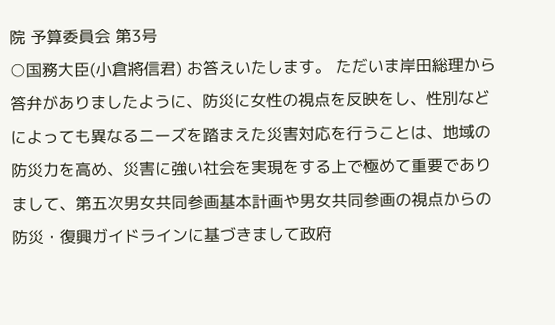院 予算委員会 第3号
○国務大臣(小倉將信君) お答えいたします。 ただいま岸田総理から答弁がありましたように、防災に女性の視点を反映をし、性別などによっても異なるニーズを踏まえた災害対応を行うことは、地域の防災力を高め、災害に強い社会を実現をする上で極めて重要でありまして、第五次男女共同参画基本計画や男女共同参画の視点からの防災・復興ガイドラインに基づきまして政府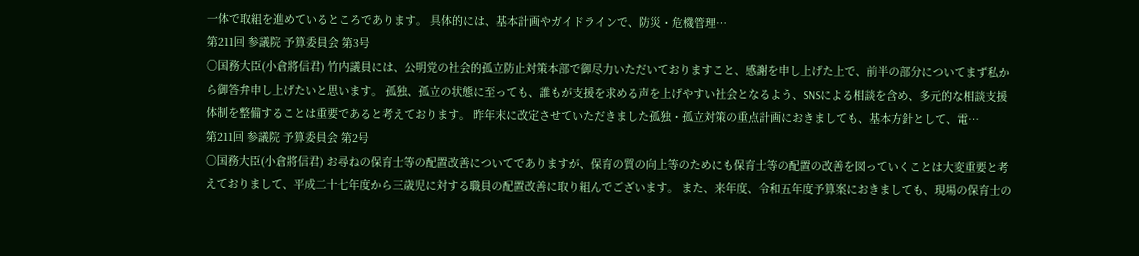一体で取組を進めているところであります。 具体的には、基本計画やガイドラインで、防災・危機管理…
第211回 参議院 予算委員会 第3号
○国務大臣(小倉將信君) 竹内議員には、公明党の社会的孤立防止対策本部で御尽力いただいておりますこと、感謝を申し上げた上で、前半の部分についてまず私から御答弁申し上げたいと思います。 孤独、孤立の状態に至っても、誰もが支援を求める声を上げやすい社会となるよう、SNSによる相談を含め、多元的な相談支援体制を整備することは重要であると考えております。 昨年末に改定させていただきました孤独・孤立対策の重点計画におきましても、基本方針として、電…
第211回 参議院 予算委員会 第2号
○国務大臣(小倉將信君) お尋ねの保育士等の配置改善についてでありますが、保育の質の向上等のためにも保育士等の配置の改善を図っていくことは大変重要と考えておりまして、平成二十七年度から三歳児に対する職員の配置改善に取り組んでございます。 また、来年度、令和五年度予算案におきましても、現場の保育士の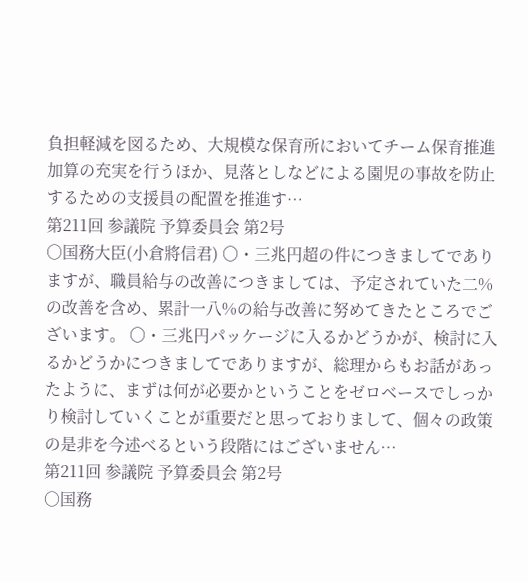負担軽減を図るため、大規模な保育所においてチーム保育推進加算の充実を行うほか、見落としなどによる園児の事故を防止するための支援員の配置を推進す…
第211回 参議院 予算委員会 第2号
○国務大臣(小倉將信君) 〇・三兆円超の件につきましてでありますが、職員給与の改善につきましては、予定されていた二%の改善を含め、累計一八%の給与改善に努めてきたところでございます。 〇・三兆円パッケージに入るかどうかが、検討に入るかどうかにつきましてでありますが、総理からもお話があったように、まずは何が必要かということをゼロベースでしっかり検討していくことが重要だと思っておりまして、個々の政策の是非を今述べるという段階にはございません…
第211回 参議院 予算委員会 第2号
○国務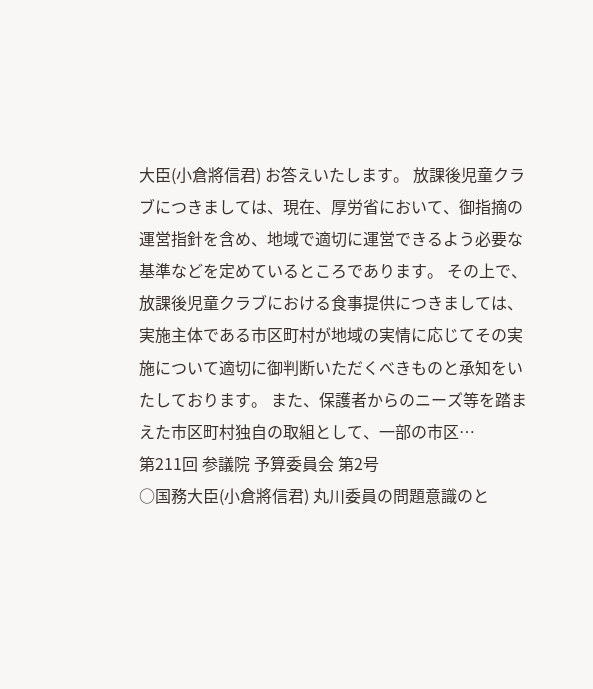大臣(小倉將信君) お答えいたします。 放課後児童クラブにつきましては、現在、厚労省において、御指摘の運営指針を含め、地域で適切に運営できるよう必要な基準などを定めているところであります。 その上で、放課後児童クラブにおける食事提供につきましては、実施主体である市区町村が地域の実情に応じてその実施について適切に御判断いただくべきものと承知をいたしております。 また、保護者からのニーズ等を踏まえた市区町村独自の取組として、一部の市区…
第211回 参議院 予算委員会 第2号
○国務大臣(小倉將信君) 丸川委員の問題意識のと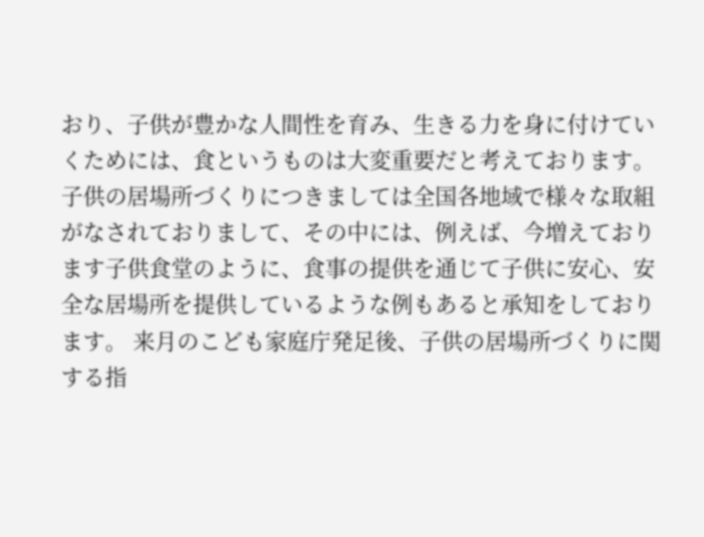おり、子供が豊かな人間性を育み、生きる力を身に付けていくためには、食というものは大変重要だと考えております。 子供の居場所づくりにつきましては全国各地域で様々な取組がなされておりまして、その中には、例えば、今増えております子供食堂のように、食事の提供を通じて子供に安心、安全な居場所を提供しているような例もあると承知をしております。 来月のこども家庭庁発足後、子供の居場所づくりに関する指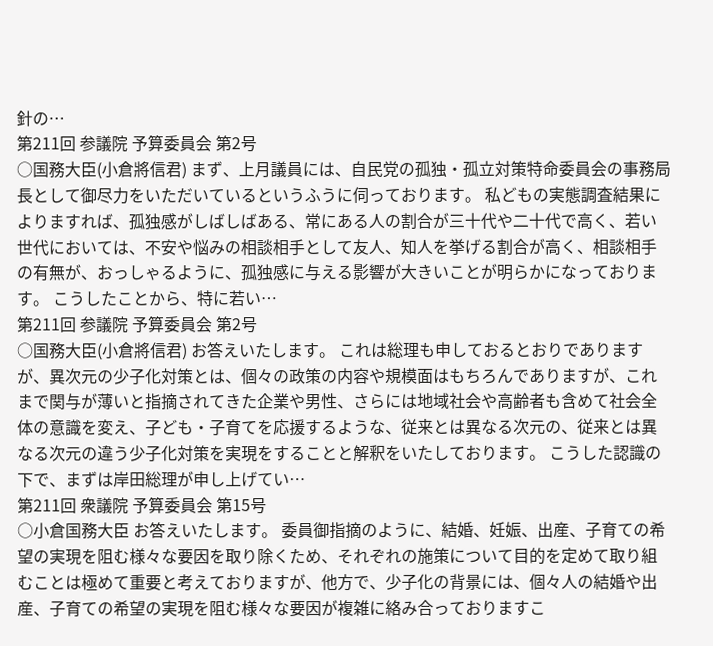針の…
第211回 参議院 予算委員会 第2号
○国務大臣(小倉將信君) まず、上月議員には、自民党の孤独・孤立対策特命委員会の事務局長として御尽力をいただいているというふうに伺っております。 私どもの実態調査結果によりますれば、孤独感がしばしばある、常にある人の割合が三十代や二十代で高く、若い世代においては、不安や悩みの相談相手として友人、知人を挙げる割合が高く、相談相手の有無が、おっしゃるように、孤独感に与える影響が大きいことが明らかになっております。 こうしたことから、特に若い…
第211回 参議院 予算委員会 第2号
○国務大臣(小倉將信君) お答えいたします。 これは総理も申しておるとおりでありますが、異次元の少子化対策とは、個々の政策の内容や規模面はもちろんでありますが、これまで関与が薄いと指摘されてきた企業や男性、さらには地域社会や高齢者も含めて社会全体の意識を変え、子ども・子育てを応援するような、従来とは異なる次元の、従来とは異なる次元の違う少子化対策を実現をすることと解釈をいたしております。 こうした認識の下で、まずは岸田総理が申し上げてい…
第211回 衆議院 予算委員会 第15号
○小倉国務大臣 お答えいたします。 委員御指摘のように、結婚、妊娠、出産、子育ての希望の実現を阻む様々な要因を取り除くため、それぞれの施策について目的を定めて取り組むことは極めて重要と考えておりますが、他方で、少子化の背景には、個々人の結婚や出産、子育ての希望の実現を阻む様々な要因が複雑に絡み合っておりますこ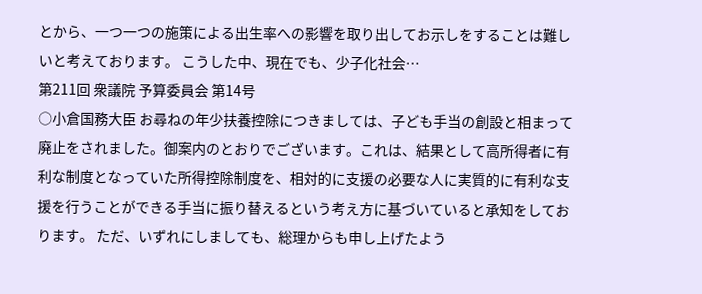とから、一つ一つの施策による出生率への影響を取り出してお示しをすることは難しいと考えております。 こうした中、現在でも、少子化社会…
第211回 衆議院 予算委員会 第14号
○小倉国務大臣 お尋ねの年少扶養控除につきましては、子ども手当の創設と相まって廃止をされました。御案内のとおりでございます。これは、結果として高所得者に有利な制度となっていた所得控除制度を、相対的に支援の必要な人に実質的に有利な支援を行うことができる手当に振り替えるという考え方に基づいていると承知をしております。 ただ、いずれにしましても、総理からも申し上げたよう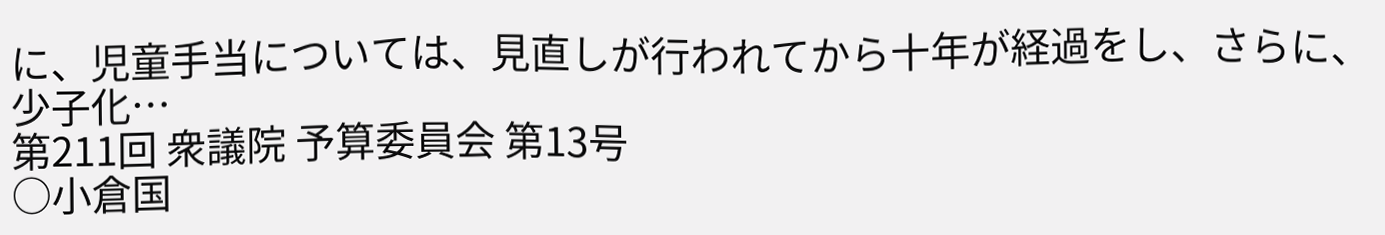に、児童手当については、見直しが行われてから十年が経過をし、さらに、少子化…
第211回 衆議院 予算委員会 第13号
○小倉国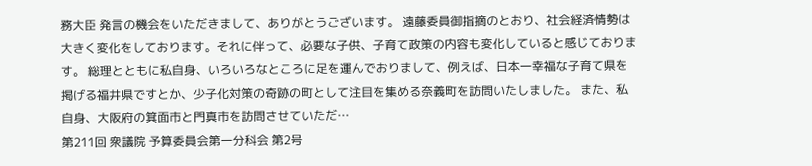務大臣 発言の機会をいただきまして、ありがとうございます。 遠藤委員御指摘のとおり、社会経済情勢は大きく変化をしております。それに伴って、必要な子供、子育て政策の内容も変化していると感じております。 総理とともに私自身、いろいろなところに足を運んでおりまして、例えば、日本一幸福な子育て県を掲げる福井県ですとか、少子化対策の奇跡の町として注目を集める奈義町を訪問いたしました。 また、私自身、大阪府の箕面市と門真市を訪問させていただ…
第211回 衆議院 予算委員会第一分科会 第2号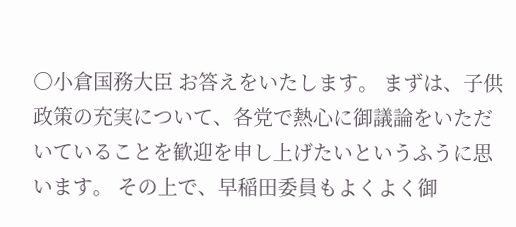○小倉国務大臣 お答えをいたします。 まずは、子供政策の充実について、各党で熱心に御議論をいただいていることを歓迎を申し上げたいというふうに思います。 その上で、早稲田委員もよくよく御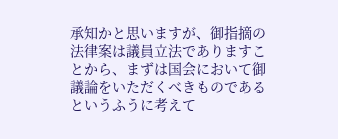承知かと思いますが、御指摘の法律案は議員立法でありますことから、まずは国会において御議論をいただくべきものであるというふうに考えて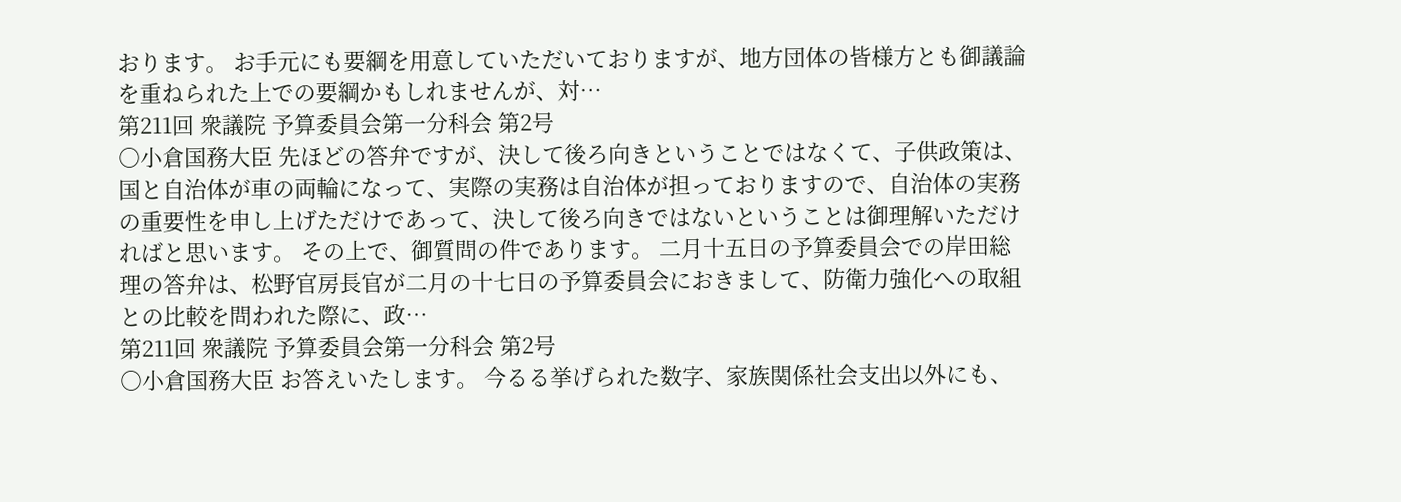おります。 お手元にも要綱を用意していただいておりますが、地方団体の皆様方とも御議論を重ねられた上での要綱かもしれませんが、対…
第211回 衆議院 予算委員会第一分科会 第2号
○小倉国務大臣 先ほどの答弁ですが、決して後ろ向きということではなくて、子供政策は、国と自治体が車の両輪になって、実際の実務は自治体が担っておりますので、自治体の実務の重要性を申し上げただけであって、決して後ろ向きではないということは御理解いただければと思います。 その上で、御質問の件であります。 二月十五日の予算委員会での岸田総理の答弁は、松野官房長官が二月の十七日の予算委員会におきまして、防衛力強化への取組との比較を問われた際に、政…
第211回 衆議院 予算委員会第一分科会 第2号
○小倉国務大臣 お答えいたします。 今るる挙げられた数字、家族関係社会支出以外にも、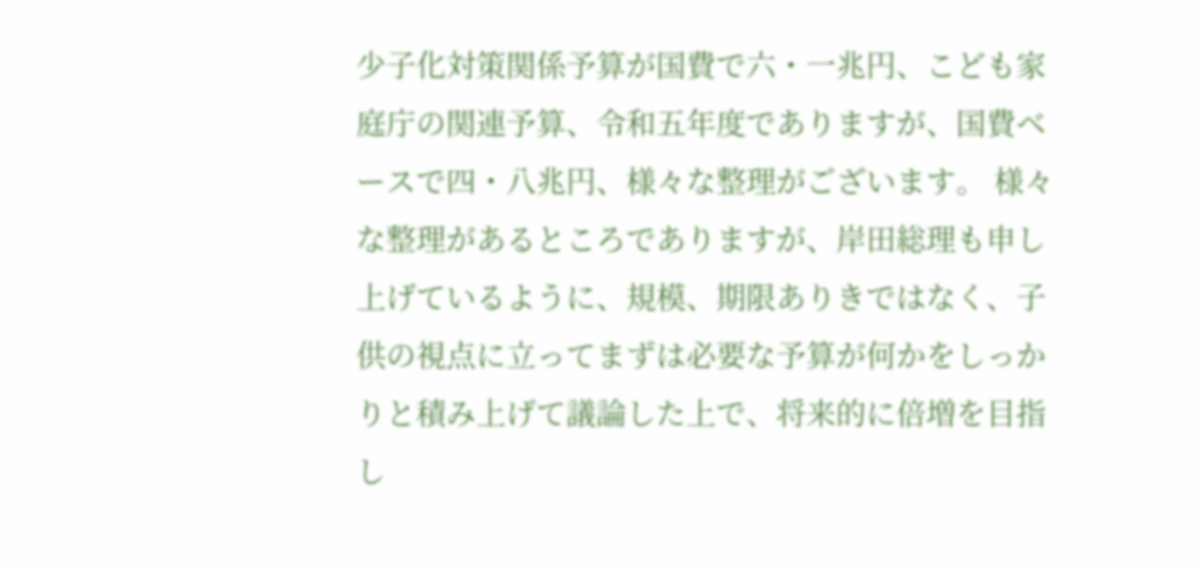少子化対策関係予算が国費で六・一兆円、こども家庭庁の関連予算、令和五年度でありますが、国費ベースで四・八兆円、様々な整理がございます。 様々な整理があるところでありますが、岸田総理も申し上げているように、規模、期限ありきではなく、子供の視点に立ってまずは必要な予算が何かをしっかりと積み上げて議論した上で、将来的に倍増を目指し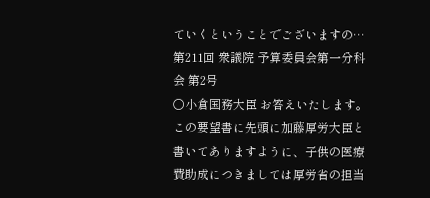ていくということでございますの…
第211回 衆議院 予算委員会第一分科会 第2号
○小倉国務大臣 お答えいたします。 この要望書に先頭に加藤厚労大臣と書いてありますように、子供の医療費助成につきましては厚労省の担当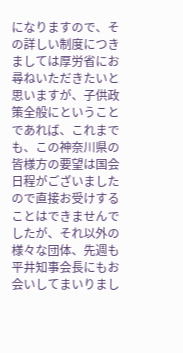になりますので、その詳しい制度につきましては厚労省にお尋ねいただきたいと思いますが、子供政策全般にということであれば、これまでも、この神奈川県の皆様方の要望は国会日程がございましたので直接お受けすることはできませんでしたが、それ以外の様々な団体、先週も平井知事会長にもお会いしてまいりまし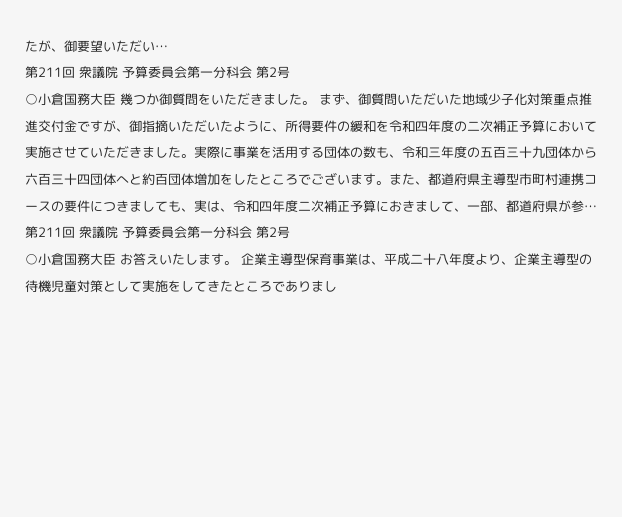たが、御要望いただい…
第211回 衆議院 予算委員会第一分科会 第2号
○小倉国務大臣 幾つか御質問をいただきました。 まず、御質問いただいた地域少子化対策重点推進交付金ですが、御指摘いただいたように、所得要件の緩和を令和四年度の二次補正予算において実施させていただきました。実際に事業を活用する団体の数も、令和三年度の五百三十九団体から六百三十四団体へと約百団体増加をしたところでございます。また、都道府県主導型市町村連携コースの要件につきましても、実は、令和四年度二次補正予算におきまして、一部、都道府県が参…
第211回 衆議院 予算委員会第一分科会 第2号
○小倉国務大臣 お答えいたします。 企業主導型保育事業は、平成二十八年度より、企業主導型の待機児童対策として実施をしてきたところでありまし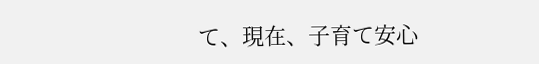て、現在、子育て安心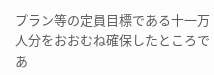プラン等の定員目標である十一万人分をおおむね確保したところであ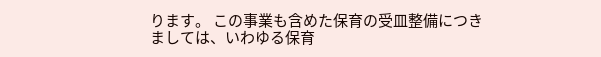ります。 この事業も含めた保育の受皿整備につきましては、いわゆる保育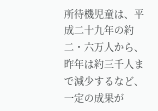所待機児童は、平成二十九年の約二・六万人から、昨年は約三千人まで減少するなど、一定の成果が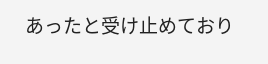あったと受け止めており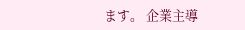ます。 企業主導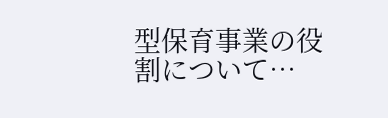型保育事業の役割について…